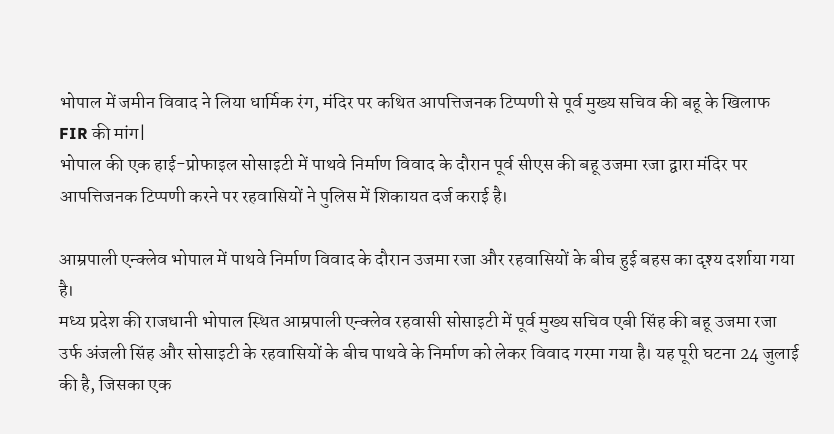भोपाल में जमीन विवाद ने लिया धार्मिक रंग, मंदिर पर कथित आपत्तिजनक टिप्पणी से पूर्व मुख्य सचिव की बहू के खिलाफ FIR की मांग|
भोपाल की एक हाई-प्रोफाइल सोसाइटी में पाथवे निर्माण विवाद के दौरान पूर्व सीएस की बहू उजमा रजा द्वारा मंदिर पर आपत्तिजनक टिप्पणी करने पर रहवासियों ने पुलिस में शिकायत दर्ज कराई है।

आम्रपाली एन्क्लेव भोपाल में पाथवे निर्माण विवाद के दौरान उजमा रजा और रहवासियों के बीच हुई बहस का दृश्य दर्शाया गया है।
मध्य प्रदेश की राजधानी भोपाल स्थित आम्रपाली एन्क्लेव रहवासी सोसाइटी में पूर्व मुख्य सचिव एबी सिंह की बहू उजमा रजा उर्फ अंजली सिंह और सोसाइटी के रहवासियों के बीच पाथवे के निर्माण को लेकर विवाद गरमा गया है। यह पूरी घटना 24 जुलाई की है, जिसका एक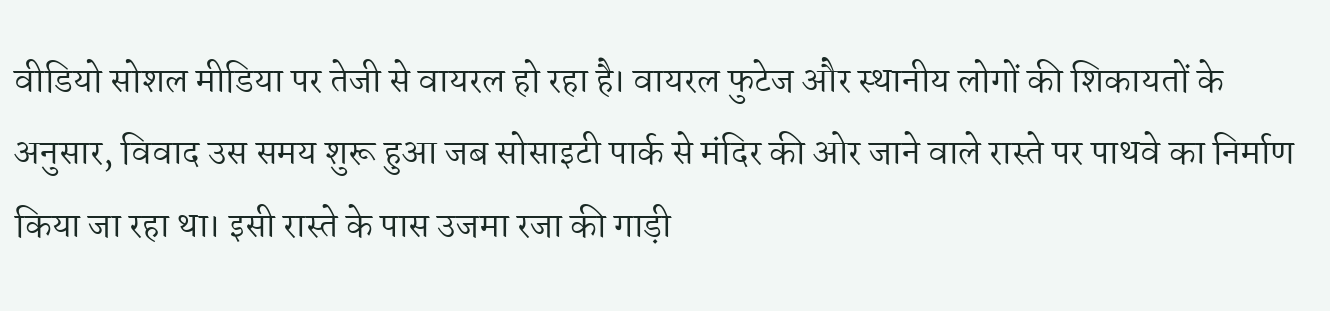वीडियो सोशल मीडिया पर तेजी से वायरल हो रहा है। वायरल फुटेज और स्थानीय लोगों की शिकायतों के अनुसार, विवाद उस समय शुरू हुआ जब सोसाइटी पार्क से मंदिर की ओर जाने वाले रास्ते पर पाथवे का निर्माण किया जा रहा था। इसी रास्ते के पास उजमा रजा की गाड़ी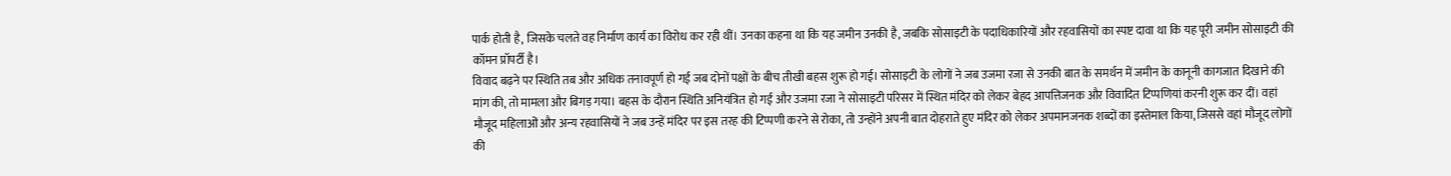पार्क होती है, जिसके चलते वह निर्माण कार्य का विरोध कर रही थीं। उनका कहना था कि यह जमीन उनकी है, जबकि सोसाइटी के पदाधिकारियों और रहवासियों का स्पष्ट दावा था कि यह पूरी जमीन सोसाइटी की कॉमन प्रॉपर्टी है।
विवाद बढ़ने पर स्थिति तब और अधिक तनावपूर्ण हो गई जब दोनों पक्षों के बीच तीखी बहस शुरू हो गई। सोसाइटी के लोगों ने जब उजमा रजा से उनकी बात के समर्थन में जमीन के कानूनी कागजात दिखाने की मांग की, तो मामला और बिगड़ गया। बहस के दौरान स्थिति अनियंत्रित हो गई और उजमा रजा ने सोसाइटी परिसर में स्थित मंदिर को लेकर बेहद आपत्तिजनक और विवादित टिप्पणियां करनी शुरू कर दीं। वहां मौजूद महिलाओं और अन्य रहवासियों ने जब उन्हें मंदिर पर इस तरह की टिप्पणी करने से रोका, तो उन्होंने अपनी बात दोहराते हुए मंदिर को लेकर अपमानजनक शब्दों का इस्तेमाल किया, जिससे वहां मौजूद लोगों की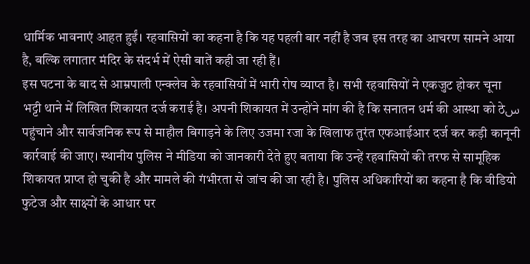धार्मिक भावनाएं आहत हुईं। रहवासियों का कहना है कि यह पहली बार नहीं है जब इस तरह का आचरण सामने आया है, बल्कि लगातार मंदिर के संदर्भ में ऐसी बातें कही जा रही हैं।
इस घटना के बाद से आम्रपाली एन्क्लेव के रहवासियों में भारी रोष व्याप्त है। सभी रहवासियों ने एकजुट होकर चूना भट्टी थाने में लिखित शिकायत दर्ज कराई है। अपनी शिकायत में उन्होंने मांग की है कि सनातन धर्म की आस्था को ठेس पहुंचाने और सार्वजनिक रूप से माहौल बिगाड़ने के लिए उजमा रजा के खिलाफ तुरंत एफआईआर दर्ज कर कड़ी कानूनी कार्रवाई की जाए। स्थानीय पुलिस ने मीडिया को जानकारी देते हुए बताया कि उन्हें रहवासियों की तरफ से सामूहिक शिकायत प्राप्त हो चुकी है और मामले की गंभीरता से जांच की जा रही है। पुलिस अधिकारियों का कहना है कि वीडियो फुटेज और साक्ष्यों के आधार पर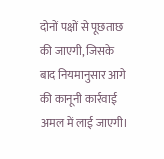दोनों पक्षों से पूछताछ की जाएगी, जिसके बाद नियमानुसार आगे की कानूनी कार्रवाई अमल में लाई जाएगी।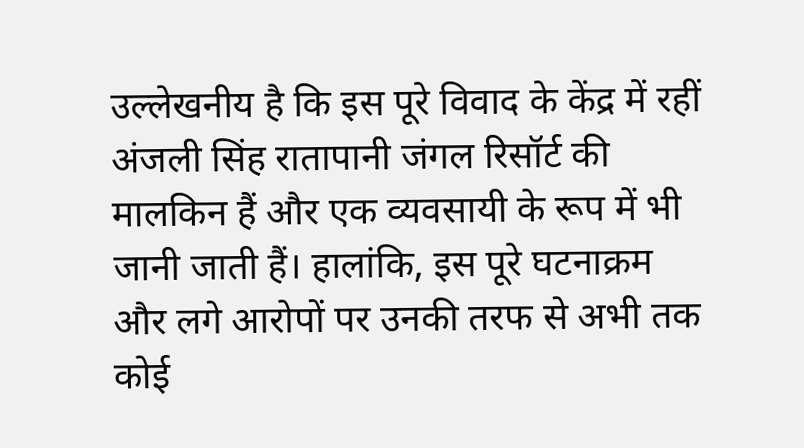उल्लेखनीय है कि इस पूरे विवाद के केंद्र में रहीं अंजली सिंह रातापानी जंगल रिसॉर्ट की मालकिन हैं और एक व्यवसायी के रूप में भी जानी जाती हैं। हालांकि, इस पूरे घटनाक्रम और लगे आरोपों पर उनकी तरफ से अभी तक कोई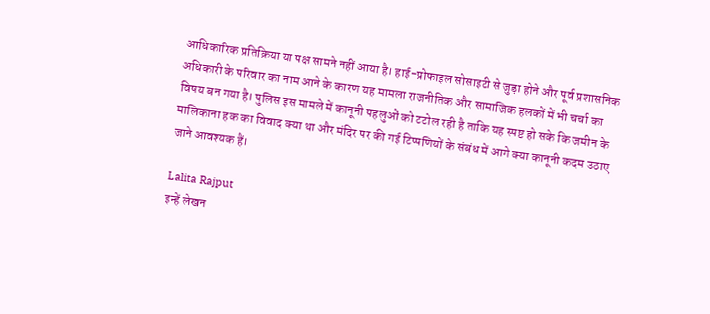आधिकारिक प्रतिक्रिया या पक्ष सामने नहीं आया है। हाई-प्रोफाइल सोसाइटी से जुड़ा होने और पूर्व प्रशासनिक अधिकारी के परिवार का नाम आने के कारण यह मामला राजनीतिक और सामाजिक हलकों में भी चर्चा का विषय बन गया है। पुलिस इस मामले में कानूनी पहलुओं को टटोल रही है ताकि यह स्पष्ट हो सके कि जमीन के मालिकाना हक का विवाद क्या था और मंदिर पर की गई टिप्पणियों के संबंध में आगे क्या कानूनी कदम उठाए जाने आवश्यक हैं।

Lalita Rajput
इन्हें लेखन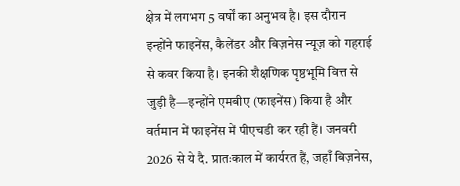क्षेत्र में लगभग 5 वर्षों का अनुभव है। इस दौरान इन्होंने फाइनेंस, कैलेंडर और बिज़नेस न्यूज़ को गहराई से कवर किया है। इनकी शैक्षणिक पृष्ठभूमि वित्त से जुड़ी है—इन्होंने एमबीए (फाइनेंस) किया है और वर्तमान में फाइनेंस में पीएचडी कर रही हैं। जनवरी 2026 से ये दै. प्रातःकाल में कार्यरत हैं, जहाँ बिज़नेस,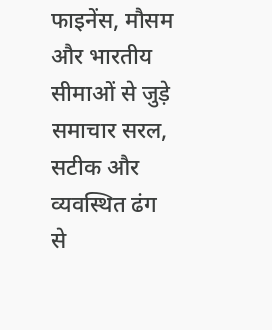फाइनेंस, मौसम और भारतीय सीमाओं से जुड़े समाचार सरल, सटीक और व्यवस्थित ढंग से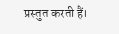प्रस्तुत करती हैं।